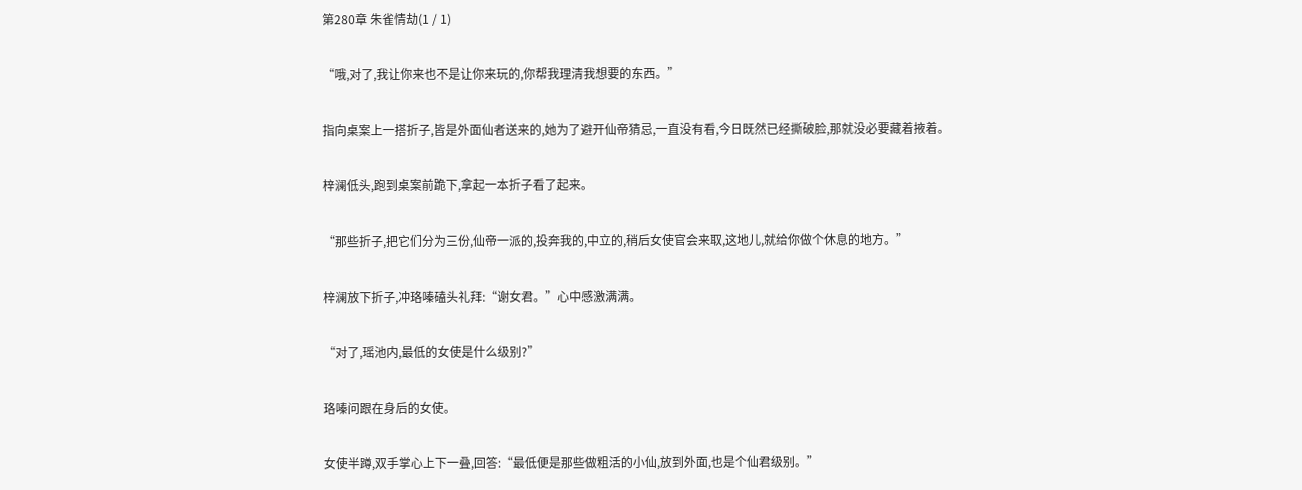第280章 朱雀情劫(1 / 1)

“哦,对了,我让你来也不是让你来玩的,你帮我理清我想要的东西。”

指向桌案上一搭折子,皆是外面仙者送来的,她为了避开仙帝猜忌,一直没有看,今日既然已经撕破脸,那就没必要藏着掖着。

梓澜低头,跑到桌案前跪下,拿起一本折子看了起来。

“那些折子,把它们分为三份,仙帝一派的,投奔我的,中立的,稍后女使官会来取,这地儿,就给你做个休息的地方。”

梓澜放下折子,冲珞嗪磕头礼拜:“谢女君。”心中感激满满。

“对了,瑶池内,最低的女使是什么级别?”

珞嗪问跟在身后的女使。

女使半蹲,双手掌心上下一叠,回答:“最低便是那些做粗活的小仙,放到外面,也是个仙君级别。”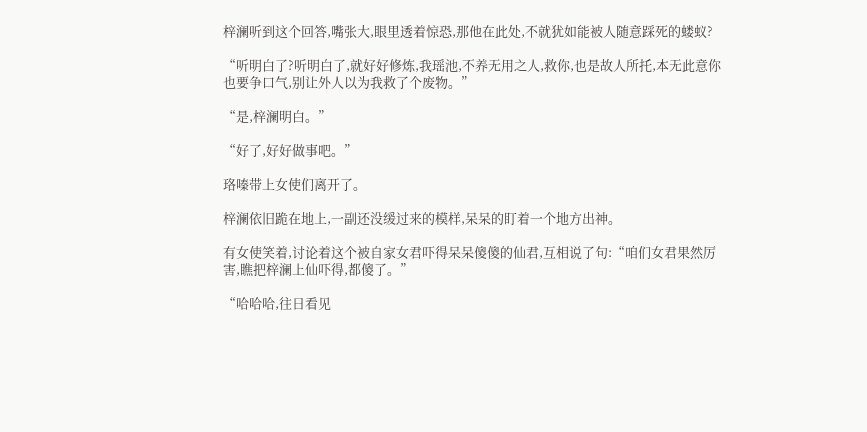梓澜听到这个回答,嘴张大,眼里透着惊恐,那他在此处,不就犹如能被人随意踩死的蝼蚁?

“听明白了?听明白了,就好好修炼,我瑶池,不养无用之人,救你,也是故人所托,本无此意你也要争口气,别让外人以为我救了个废物。”

“是,梓澜明白。”

“好了,好好做事吧。”

珞嗪带上女使们离开了。

梓澜依旧跪在地上,一副还没缓过来的模样,呆呆的盯着一个地方出神。

有女使笑着,讨论着这个被自家女君吓得呆呆傻傻的仙君,互相说了句:“咱们女君果然厉害,瞧把梓澜上仙吓得,都傻了。”

“哈哈哈,往日看见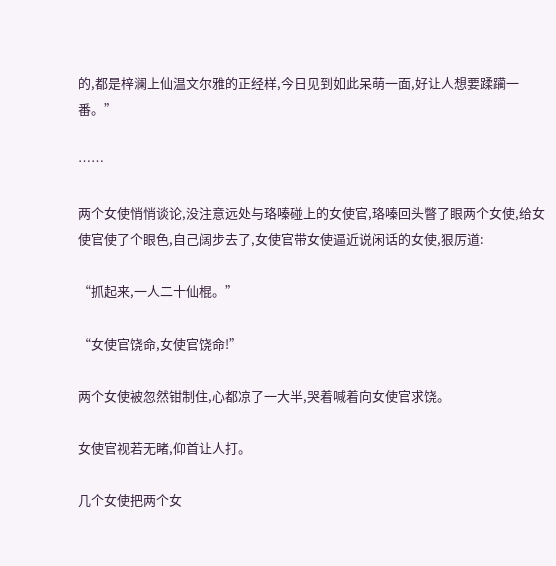的,都是梓澜上仙温文尔雅的正经样,今日见到如此呆萌一面,好让人想要蹂躏一番。”

……

两个女使悄悄谈论,没注意远处与珞嗪碰上的女使官,珞嗪回头瞥了眼两个女使,给女使官使了个眼色,自己阔步去了,女使官带女使逼近说闲话的女使,狠厉道:

“抓起来,一人二十仙棍。”

“女使官饶命,女使官饶命!”

两个女使被忽然钳制住,心都凉了一大半,哭着喊着向女使官求饶。

女使官视若无睹,仰首让人打。

几个女使把两个女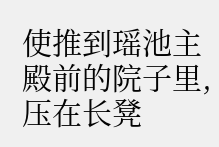使推到瑶池主殿前的院子里,压在长凳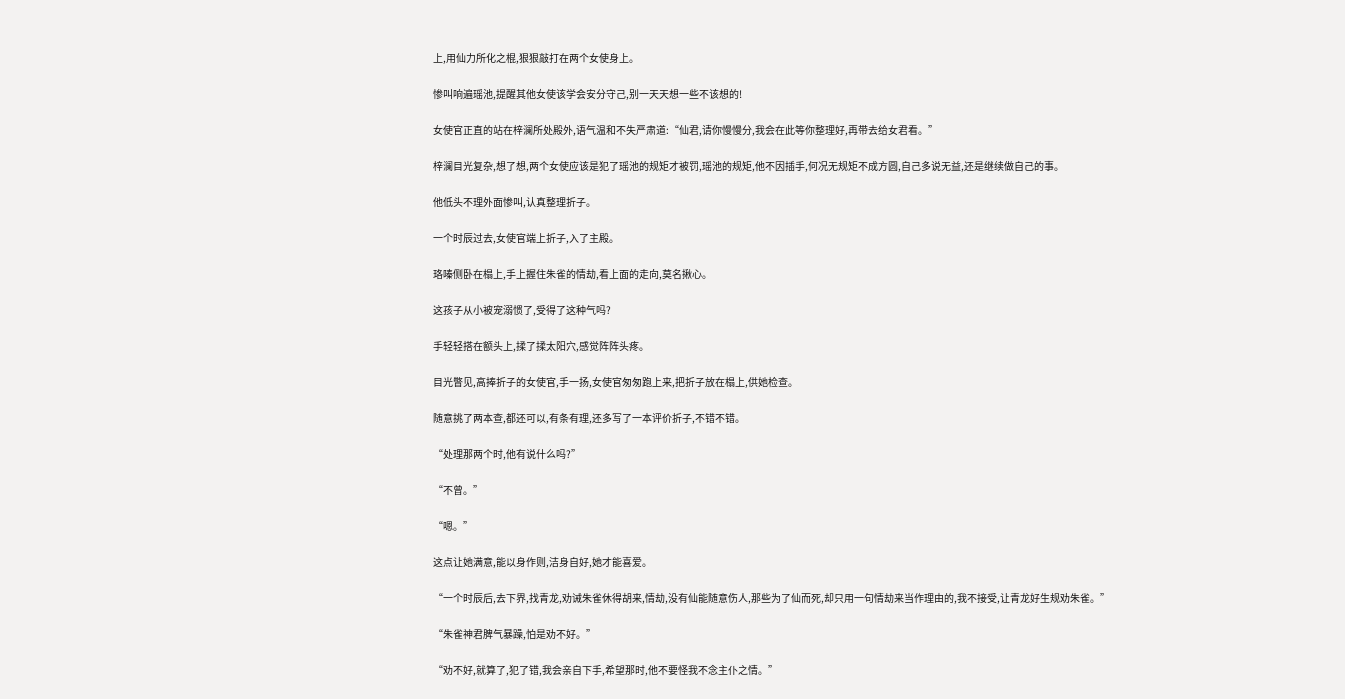上,用仙力所化之棍,狠狠敲打在两个女使身上。

惨叫响遍瑶池,提醒其他女使该学会安分守己,别一天天想一些不该想的!

女使官正直的站在梓澜所处殿外,语气温和不失严肃道:“仙君,请你慢慢分,我会在此等你整理好,再带去给女君看。”

梓澜目光复杂,想了想,两个女使应该是犯了瑶池的规矩才被罚,瑶池的规矩,他不因插手,何况无规矩不成方圆,自己多说无益,还是继续做自己的事。

他低头不理外面惨叫,认真整理折子。

一个时辰过去,女使官端上折子,入了主殿。

珞嗪侧卧在榻上,手上握住朱雀的情劫,看上面的走向,莫名揪心。

这孩子从小被宠溺惯了,受得了这种气吗?

手轻轻搭在额头上,揉了揉太阳穴,感觉阵阵头疼。

目光瞥见,高捧折子的女使官,手一扬,女使官匆匆跑上来,把折子放在榻上,供她检查。

随意挑了两本查,都还可以,有条有理,还多写了一本评价折子,不错不错。

“处理那两个时,他有说什么吗?”

“不曾。”

“嗯。”

这点让她满意,能以身作则,洁身自好,她才能喜爱。

“一个时辰后,去下界,找青龙,劝诫朱雀休得胡来,情劫,没有仙能随意伤人,那些为了仙而死,却只用一句情劫来当作理由的,我不接受,让青龙好生规劝朱雀。”

“朱雀神君脾气暴躁,怕是劝不好。”

“劝不好,就算了,犯了错,我会亲自下手,希望那时,他不要怪我不念主仆之情。”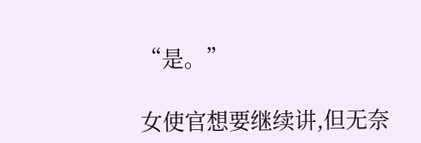“是。”

女使官想要继续讲,但无奈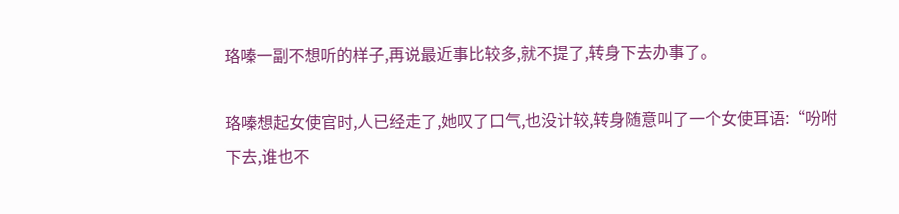珞嗪一副不想听的样子,再说最近事比较多,就不提了,转身下去办事了。

珞嗪想起女使官时,人已经走了,她叹了口气,也没计较,转身随意叫了一个女使耳语:“吩咐下去,谁也不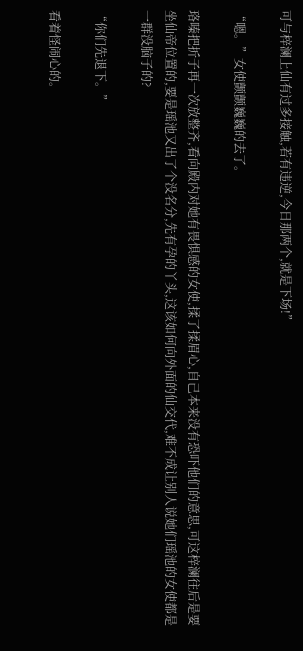可与梓澜上仙有过多接触,若有违逆,今日那两个,就是下场!”

“嗯。”女使颤颤巍巍的去了。

珞嗪把折子再一次放整齐,看向殿内对她有畏惧感的女使,揉了揉眉心,自己本来没有恐吓他们的意思,可这梓澜往后是要坐仙帝位置的,要是瑶池又出了个没名分,先有孕的丫头,这该如何向外面的仙交代,难不成让别人说她们瑶池的女使都是一群没脑子的?

“你们先退下。”

看着怪闹心的。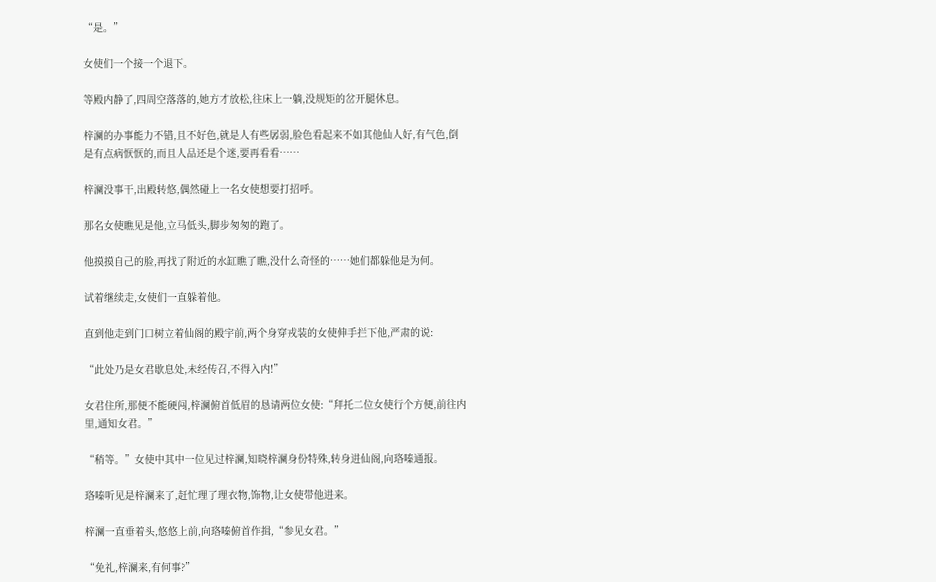“是。”

女使们一个接一个退下。

等殿内静了,四周空落落的,她方才放松,往床上一躺,没规矩的岔开腿休息。

梓澜的办事能力不错,且不好色,就是人有些孱弱,脸色看起来不如其他仙人好,有气色,倒是有点病恹恹的,而且人品还是个迷,要再看看……

梓澜没事干,出殿转悠,偶然碰上一名女使想要打招呼。

那名女使瞧见是他,立马低头,脚步匆匆的跑了。

他摸摸自己的脸,再找了附近的水缸瞧了瞧,没什么奇怪的……她们都躲他是为何。

试着继续走,女使们一直躲着他。

直到他走到门口树立着仙阁的殿宇前,两个身穿戎装的女使伸手拦下他,严肃的说:

“此处乃是女君歇息处,未经传召,不得入内!”

女君住所,那便不能硬闯,梓澜俯首低眉的恳请两位女使:“拜托二位女使行个方便,前往内里,通知女君。”

“稍等。”女使中其中一位见过梓澜,知晓梓澜身份特殊,转身进仙阁,向珞嗪通报。

珞嗪听见是梓澜来了,赶忙理了理衣物,饰物,让女使带他进来。

梓澜一直垂着头,悠悠上前,向珞嗪俯首作揖,“参见女君。”

“免礼,梓澜来,有何事?”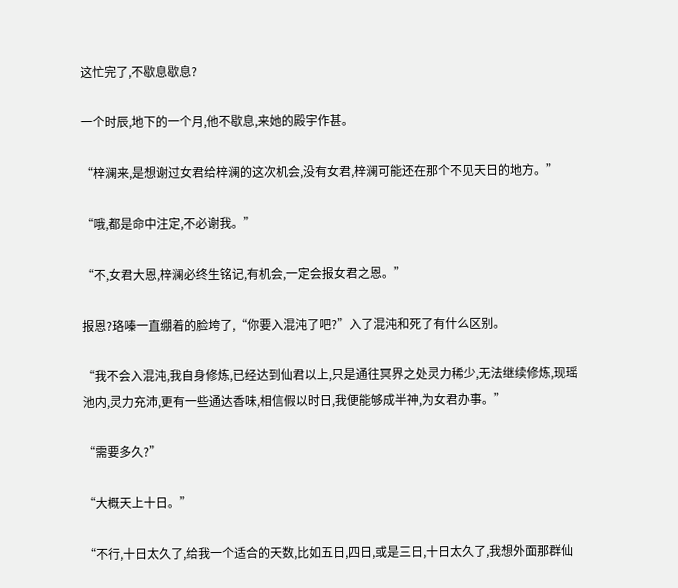这忙完了,不歇息歇息?

一个时辰,地下的一个月,他不歇息,来她的殿宇作甚。

“梓澜来,是想谢过女君给梓澜的这次机会,没有女君,梓澜可能还在那个不见天日的地方。”

“哦,都是命中注定,不必谢我。”

“不,女君大恩,梓澜必终生铭记,有机会,一定会报女君之恩。”

报恩?珞嗪一直绷着的脸垮了,“你要入混沌了吧?”入了混沌和死了有什么区别。

“我不会入混沌,我自身修炼,已经达到仙君以上,只是通往冥界之处灵力稀少,无法继续修炼,现瑶池内,灵力充沛,更有一些通达香味,相信假以时日,我便能够成半神,为女君办事。”

“需要多久?”

“大概天上十日。”

“不行,十日太久了,给我一个适合的天数,比如五日,四日,或是三日,十日太久了,我想外面那群仙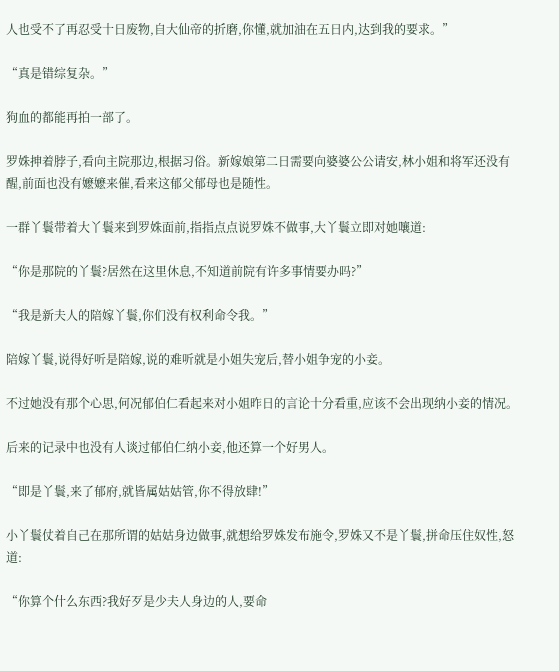人也受不了再忍受十日废物,自大仙帝的折磨,你懂,就加油在五日内,达到我的要求。”

“真是错综复杂。”

狗血的都能再拍一部了。

罗姝抻着脖子,看向主院那边,根据习俗。新嫁娘第二日需要向婆婆公公请安,林小姐和将军还没有醒,前面也没有嬷嬷来催,看来这郁父郁母也是随性。

一群丫鬟带着大丫鬟来到罗姝面前,指指点点说罗姝不做事,大丫鬟立即对她嚷道:

“你是那院的丫鬟?居然在这里休息,不知道前院有许多事情要办吗?”

“我是新夫人的陪嫁丫鬟,你们没有权利命令我。”

陪嫁丫鬟,说得好听是陪嫁,说的难听就是小姐失宠后,替小姐争宠的小妾。

不过她没有那个心思,何况郁伯仁看起来对小姐昨日的言论十分看重,应该不会出现纳小妾的情况。

后来的记录中也没有人谈过郁伯仁纳小妾,他还算一个好男人。

“即是丫鬟,来了郁府,就皆属姑姑管,你不得放肆!”

小丫鬟仗着自己在那所谓的姑姑身边做事,就想给罗姝发布施令,罗姝又不是丫鬟,拼命压住奴性,怒道:

“你算个什么东西?我好歹是少夫人身边的人,要命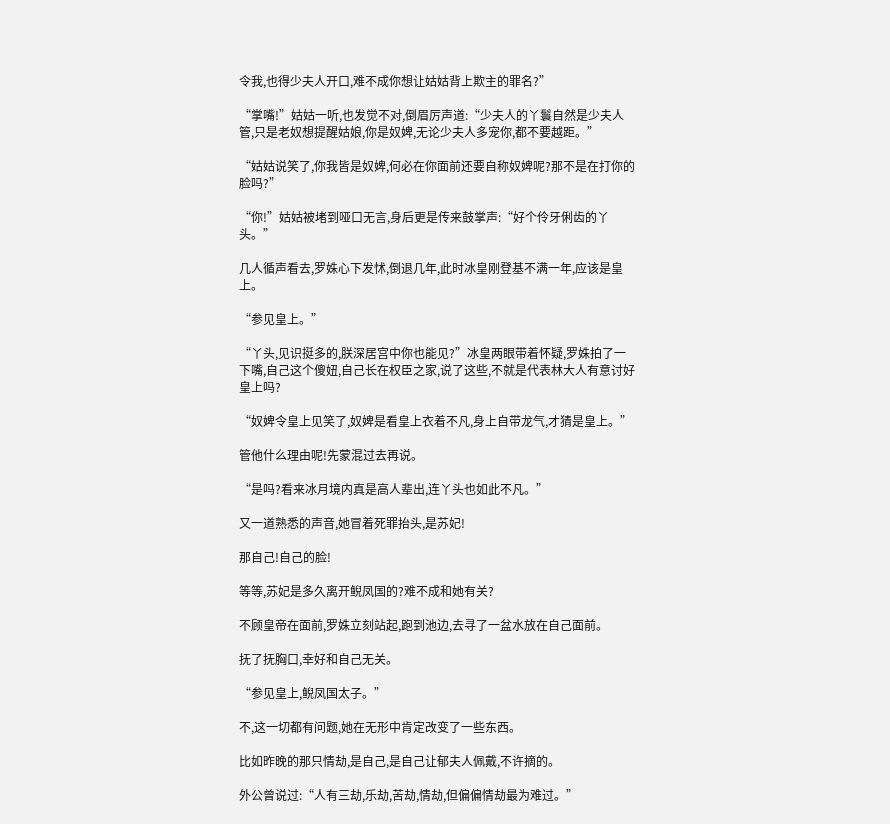令我,也得少夫人开口,难不成你想让姑姑背上欺主的罪名?”

“掌嘴!”姑姑一听,也发觉不对,倒眉厉声道:“少夫人的丫鬟自然是少夫人管,只是老奴想提醒姑娘,你是奴婢,无论少夫人多宠你,都不要越距。”

“姑姑说笑了,你我皆是奴婢,何必在你面前还要自称奴婢呢?那不是在打你的脸吗?”

“你!”姑姑被堵到哑口无言,身后更是传来鼓掌声:“好个伶牙俐齿的丫头。”

几人循声看去,罗姝心下发怵,倒退几年,此时冰皇刚登基不满一年,应该是皇上。

“参见皇上。”

“丫头,见识挺多的,朕深居宫中你也能见?”冰皇两眼带着怀疑,罗姝拍了一下嘴,自己这个傻妞,自己长在权臣之家,说了这些,不就是代表林大人有意讨好皇上吗?

“奴婢令皇上见笑了,奴婢是看皇上衣着不凡,身上自带龙气,才猜是皇上。”

管他什么理由呢!先蒙混过去再说。

“是吗?看来冰月境内真是高人辈出,连丫头也如此不凡。”

又一道熟悉的声音,她冒着死罪抬头,是苏妃!

那自己!自己的脸!

等等,苏妃是多久离开鲵凤国的?难不成和她有关?

不顾皇帝在面前,罗姝立刻站起,跑到池边,去寻了一盆水放在自己面前。

抚了抚胸口,幸好和自己无关。

“参见皇上,鲵凤国太子。”

不,这一切都有问题,她在无形中肯定改变了一些东西。

比如昨晚的那只情劫,是自己,是自己让郁夫人佩戴,不许摘的。

外公曾说过:“人有三劫,乐劫,苦劫,情劫,但偏偏情劫最为难过。”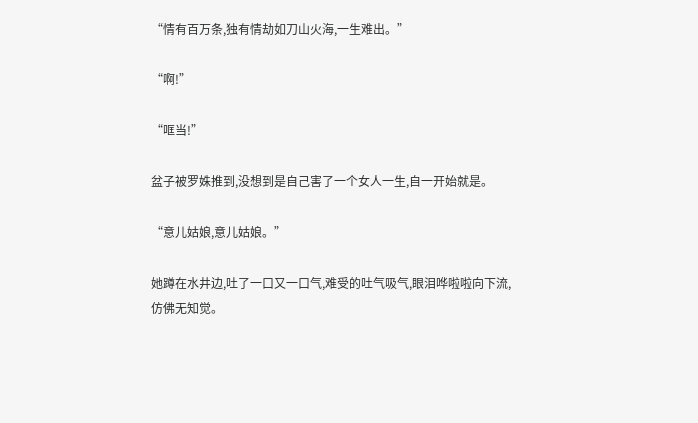“情有百万条,独有情劫如刀山火海,一生难出。”

“啊!”

“哐当!”

盆子被罗姝推到,没想到是自己害了一个女人一生,自一开始就是。

“意儿姑娘,意儿姑娘。”

她蹲在水井边,吐了一口又一口气,难受的吐气吸气,眼泪哗啦啦向下流,仿佛无知觉。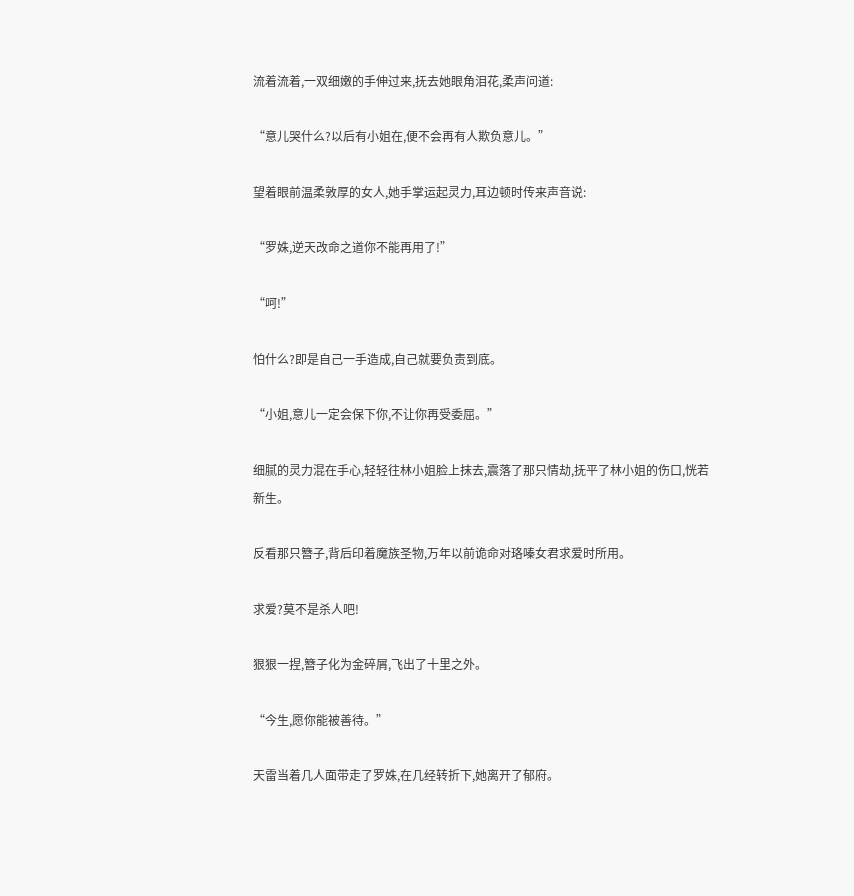流着流着,一双细嫩的手伸过来,抚去她眼角泪花,柔声问道:

“意儿哭什么?以后有小姐在,便不会再有人欺负意儿。”

望着眼前温柔敦厚的女人,她手掌运起灵力,耳边顿时传来声音说:

“罗姝,逆天改命之道你不能再用了!”

“呵!”

怕什么?即是自己一手造成,自己就要负责到底。

“小姐,意儿一定会保下你,不让你再受委屈。”

细腻的灵力混在手心,轻轻往林小姐脸上抹去,震落了那只情劫,抚平了林小姐的伤口,恍若新生。

反看那只簪子,背后印着魔族圣物,万年以前诡命对珞嗪女君求爱时所用。

求爱?莫不是杀人吧!

狠狠一捏,簪子化为金碎屑,飞出了十里之外。

“今生,愿你能被善待。”

天雷当着几人面带走了罗姝,在几经转折下,她离开了郁府。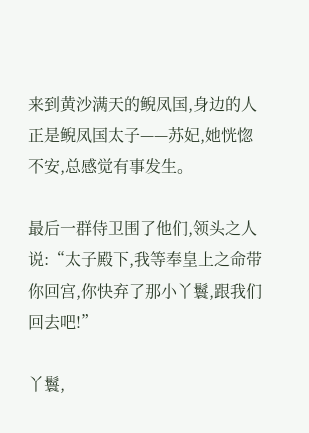来到黄沙满天的鲵凤国,身边的人正是鲵凤国太子——苏妃,她恍惚不安,总感觉有事发生。

最后一群侍卫围了他们,领头之人说:“太子殿下,我等奉皇上之命带你回宫,你快弃了那小丫鬟,跟我们回去吧!”

丫鬟,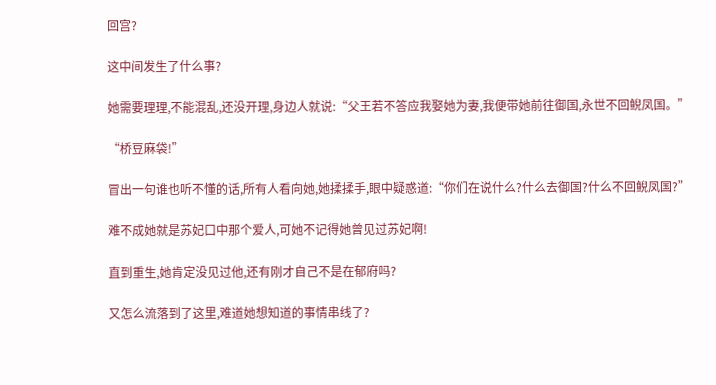回宫?

这中间发生了什么事?

她需要理理,不能混乱,还没开理,身边人就说:“父王若不答应我娶她为妻,我便带她前往御国,永世不回鲵凤国。”

“桥豆麻袋!”

冒出一句谁也听不懂的话,所有人看向她,她揉揉手,眼中疑惑道:“你们在说什么?什么去御国?什么不回鲵凤国?”

难不成她就是苏妃口中那个爱人,可她不记得她曾见过苏妃啊!

直到重生,她肯定没见过他,还有刚才自己不是在郁府吗?

又怎么流落到了这里,难道她想知道的事情串线了?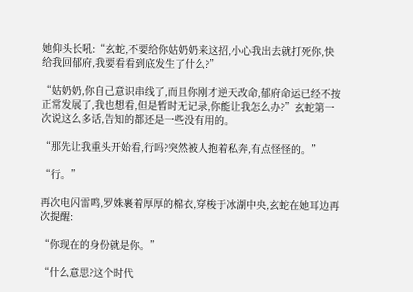她仰头长吼:“玄蛇,不要给你姑奶奶来这招,小心我出去就打死你,快给我回郁府,我要看看到底发生了什么?”

“姑奶奶,你自己意识串线了,而且你刚才逆天改命,郁府命运已经不按正常发展了,我也想看,但是暂时无记录,你能让我怎么办?”玄蛇第一次说这么多话,告知的都还是一些没有用的。

“那先让我重头开始看,行吗?突然被人抱着私奔,有点怪怪的。”

“行。”

再次电闪雷鸣,罗姝裹着厚厚的棉衣,穿梭于冰湖中央,玄蛇在她耳边再次提醒:

“你现在的身份就是你。”

“什么意思?这个时代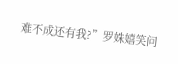难不成还有我?”罗姝嬉笑问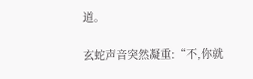道。

玄蛇声音突然凝重:“不,你就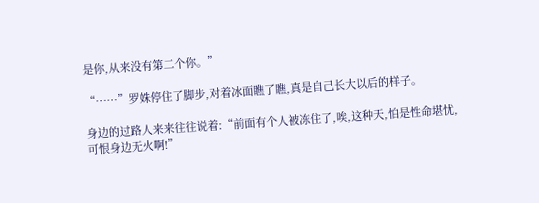是你,从来没有第二个你。”

“……”罗姝停住了脚步,对着冰面瞧了瞧,真是自己长大以后的样子。

身边的过路人来来往往说着:“前面有个人被冻住了,唉,这种天,怕是性命堪忧,可恨身边无火啊!”